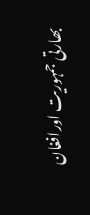بھارتی جمہوریت اورافغان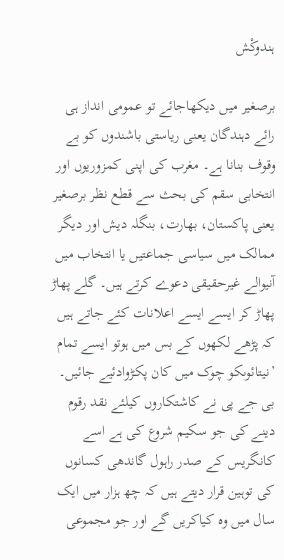ہندوکْش

برصغیر میں دیکھاجائے تو عمومی انداز ہی رائے دہندگان یعنی ریاستی باشندوں کو بے وقوف بنانا ہے۔ مغرب کی اپنی کمزوریوں اور انتخابی سقم کی بحث سے قطع نظر برصغیر یعنی پاکستان، بھارت، بنگلہ دیش اور دیگر ممالک میں سیاسی جماعتیں یا انتخاب میں آنیوالے غیرحقیقی دعوے کرتے ہیں۔ گلے پھاڑ پھاڑ کر ایسے ایسے اعلانات کئے جاتے ہیں کہ پڑھے لکھوں کے بس میں ہوتو ایسے تمام ’نیتائوںکو چوک میں کان پکڑوادئیے جائیں۔ بی جے پی نے کاشتکاروں کیلئے نقد رقوم دینے کی جو سکیم شروع کی ہے اسے کانگریس کے صدر راہول گاندھی کسانوں کی توہین قرار دیتے ہیں کہ چھ ہزار میں ایک سال میں وہ کیاکریں گے اور جو مجموعی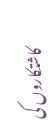کاشتکاروں کی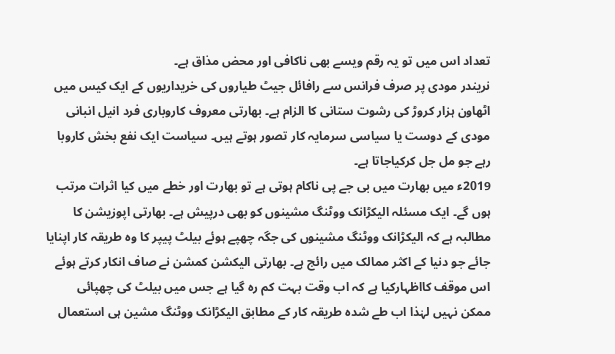تعداد اس میں تو یہ رقم ویسے بھی ناکافی اور محض مذاق ہے۔
نریندر مودی پر صرف فرانس سے رافائل جیٹ طیاروں کی خریداریوں کے ایک کیس میں اٹھاون ہزار کروڑ کی رشوت ستانی کا الزام ہے۔ بھارتی معروف کاروباری فرد انیل انبانی مودی کے دوست یا سیاسی سرمایہ کار تصور ہوتے ہیں۔ سیاست ایک نفع بخش کاروبا رہے جو مل جل کرکیاجاتا ہے۔
2019ء میں بھارت میں بی جے پی ناکام ہوتی ہے تو بھارت اور خطے میں کیا اثرات مرتب ہوں گے۔ ایک مسئلہ الیکڑانک ووٹنگ مشینوں کو بھی درپیش ہے۔ بھارتی اپوزیشن کا مطالبہ ہے کہ الیکڑانک ووٹنگ مشینوں کی جگہ چھپے ہوئے بیلٹ پیپر کا وہ طریقہ کار اپنایا جائے جو دنیا کے اکثر ممالک میں رائج ہے۔ بھارتی الیکشن کمشن نے صاف انکار کرتے ہوئے اس موقف کااظہارکیا ہے کہ اب وقت بہت کم رہ گیا ہے جس میں بیلٹ کی چھپائی ممکن نہیں لہٰذا اب طے شدہ طریقہ کار کے مطابق الیکڑانک ووٹنگ مشین ہی استعمال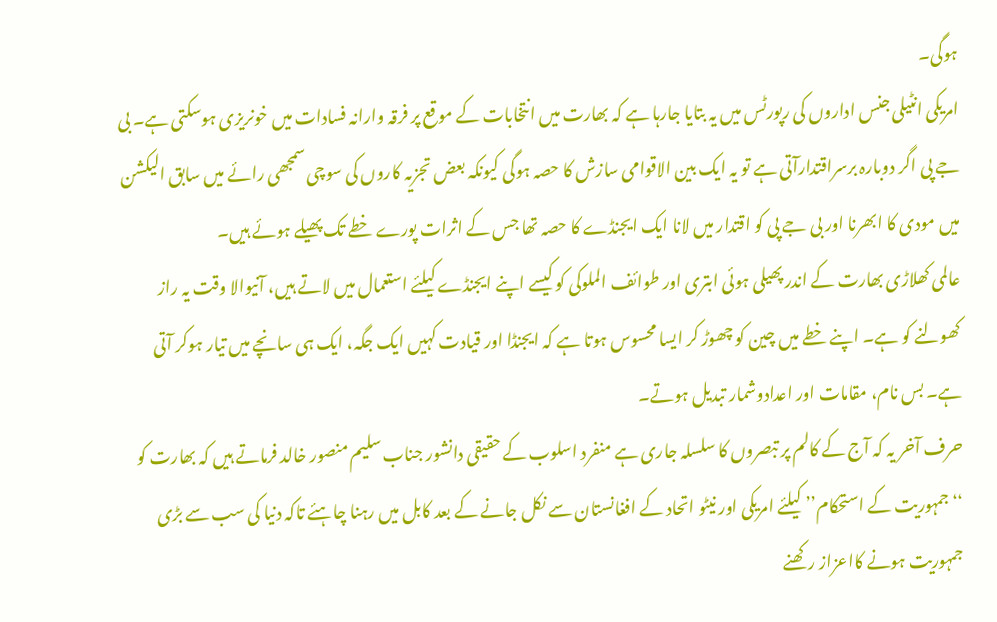ہوگی۔
امریکی انٹیلی جنس اداروں کی رپورٹس میں یہ بتایا جارہا ہے کہ بھارت میں انتخابات کے موقع پر فرقہ وارانہ فسادات میں خونریزی ہوسکتی ہے۔ بی جے پی اگر دوبارہ برسراقتدارآتی ہے تو یہ ایک بین الاقوامی سازش کا حصہ ہوگی کیونکہ بعض تجزیہ کاروں کی سوچی سمجھی رائے میں سابق الیکشن میں مودی کا ابھرنا اور بی جے پی کو اقتدار میں لانا ایک ایجنڈے کا حصہ تھا جس کے اثرات پورے خطے تک پھیلے ہوئے ہیں۔
عالمی کھلاڑی بھارت کے اندر پھیلی ہوئی ابتری اور طوائف الملوکی کو کیسے اپنے ایجنڈے کیلئے استعمال میں لاتے ہیں، آنیوالا وقت یہ راز کھولنے کو ہے۔ اپنے خطے میں چین کو چھوڑ کر ایسا محسوس ہوتا ہے کہ ایجنڈا اور قیادت کہیں ایک جگہ، ایک ہی سانچے میں تیار ہوکر آتی ہے۔ بس نام، مقامات اور اعدادوشمار تبدیل ہوتے۔
حرف آخر یہ کہ آج کے کالم پر تبصروں کا سلسلہ جاری ہے منفرد اسلوب کے حقیقی دانشور جناب سلیم منصور خالد فرماتے ہیں کہ بھارت کو ‘‘جمہوریت کے استحکام’’ کیلئے امریکی اور نیٹو اتحاد کے افغانستان سے نکل جانے کے بعد کابل میں رہنا چاہئے تاکہ دنیا کی سب سے بڑی جمہوریت ہونے کااعزاز رکھنے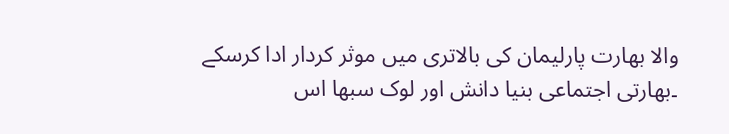والا بھارت پارلیمان کی بالاتری میں موثر کردار ادا کرسکے ۔بھارتی اجتماعی بنیا دانش اور لوک سبھا اس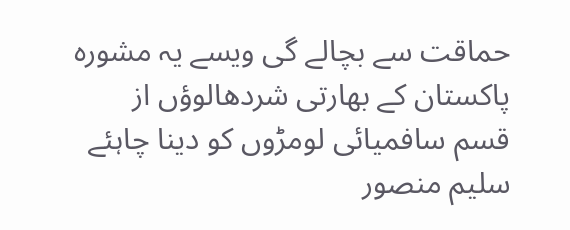حماقت سے بچالے گی ویسے یہ مشورہ پاکستان کے بھارتی شردھالوؤں از قسم سافمیائی لومڑوں کو دینا چاہئے سلیم منصور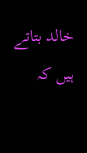خالد بتاتے ہیں کہ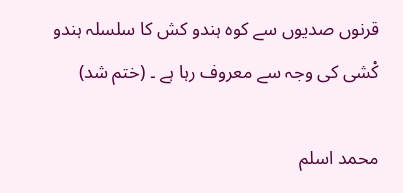قرنوں صدیوں سے کوہ ہندو کش کا سلسلہ ہندو کْشی کی وجہ سے معروف رہا ہے ۔ (ختم شد)

محمد اسلم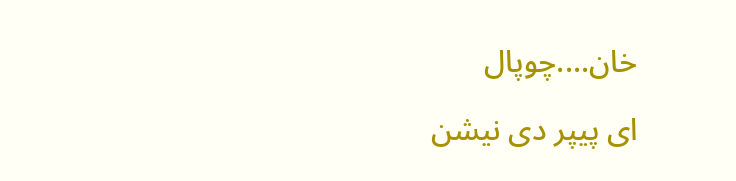خان....چوپال

ای پیپر دی نیشن